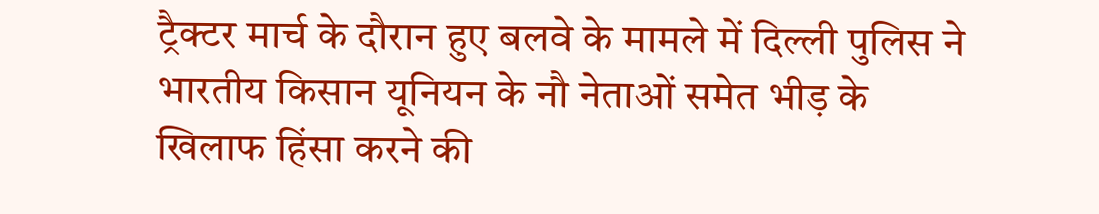ट्रैक्टर मार्च के दौरान हुए बलवे के मामले में दिल्ली पुलिस ने भारतीय किसान यूनियन के नौ नेताओं समेत भीड़ के खिलाफ हिंसा करने की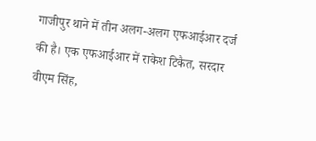गाजीपुर थाने में तीन अलग-अलग एफआईआर दर्ज की है। एक एफआईआर में राकेश टिकैत, सरदार वीएम सिंह,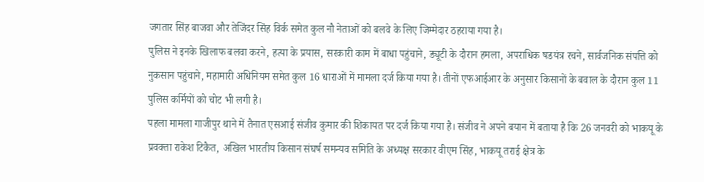जगतार सिंह बाजवा और तेजिंदर सिंह विर्क समेत कुल नौ नेताओं को बलवे के लिए जिम्मेदार ठहराया गया है।
पुलिस ने इनके खिलाफ बलवा करने, हत्या के प्रयास, सरकारी काम में बाधा पहुंचाने, ड्यूटी के दौरान हमला, अपराधिक षडयंत्र रचने, सार्वजनिक संपत्ति को नुकसान पहुंचाने, महामारी अधिनियम समेत कुल 16 धाराओं में मामला दर्ज किया गया है। तीनों एफआईआर के अनुसार किसानों के बवाल के दौरान कुल 11 पुलिस कर्मियों को चोट भी लगी है।
पहला मामला गाजीपुर थाने में तैनात एसआई संजीव कुमार की शिकायत पर दर्ज किया गया है। संजीव ने अपने बयान में बताया है कि 26 जनवरी को भाकयू के प्रवक्ता राकेश टिकैत, अखिल भारतीय किसान संघर्ष समन्यव समिति के अध्यक्ष सरकार वीएम सिंह, भाकयू तराई क्षेत्र के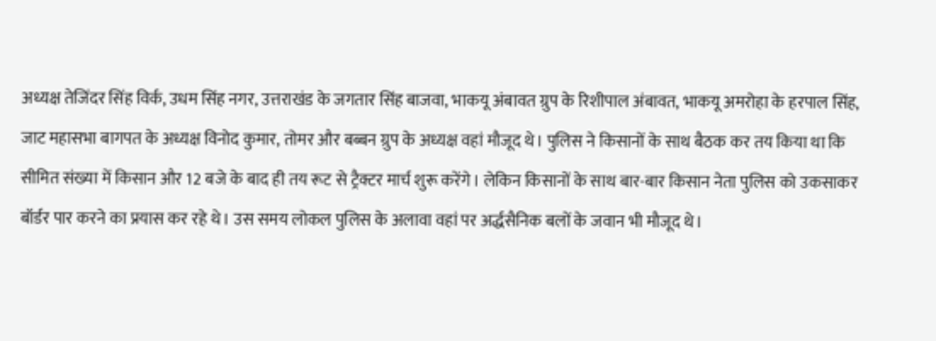अध्यक्ष तेजिंदर सिंह विर्क, उधम सिंह नगर, उत्तराखंड के जगतार सिंह बाजवा, भाकयू अंबावत ग्रुप के रिशीपाल अंबावत, भाकयू अमरोहा के हरपाल सिंह, जाट महासभा बागपत के अध्यक्ष विनोद कुमार, तोमर और बब्बन ग्रुप के अध्यक्ष वहां मौजूद थे। पुलिस ने किसानों के साथ बैठक कर तय किया था कि सीमित संख्या में किसान और 12 बजे के बाद ही तय रूट से ट्रैक्टर मार्च शुरू करेंगे। लेकिन किसानों के साथ बार-बार किसान नेता पुलिस को उकसाकर बॉर्डर पार करने का प्रयास कर रहे थे। उस समय लोकल पुलिस के अलावा वहां पर अर्द्धसैनिक बलों के जवान भी मौजूद थे।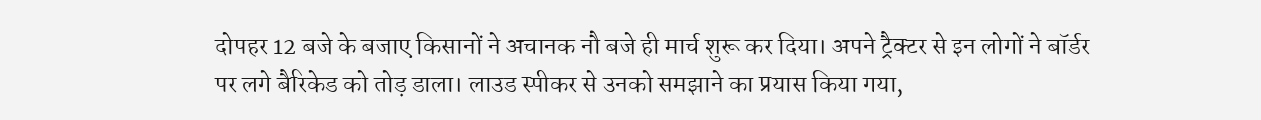दोपहर 12 बजे के बजाए किसानों ने अचानक नौ बजे ही मार्च शुरू कर दिया। अपने ट्रैक्टर से इन लोगों ने बॉर्डर पर लगे बैरिकेड को तोड़ डाला। लाउड स्पीकर से उनको समझाने का प्रयास किया गया,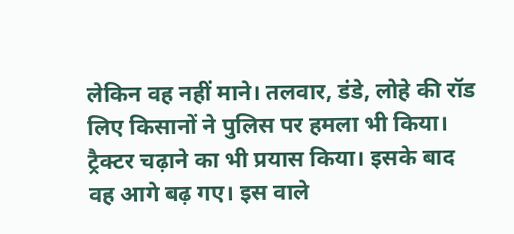लेकिन वह नहीं माने। तलवार, डंडे, लोहे की रॉड लिए किसानों ने पुलिस पर हमला भी किया। ट्रैक्टर चढ़ाने का भी प्रयास किया। इसके बाद वह आगे बढ़ गए। इस वाले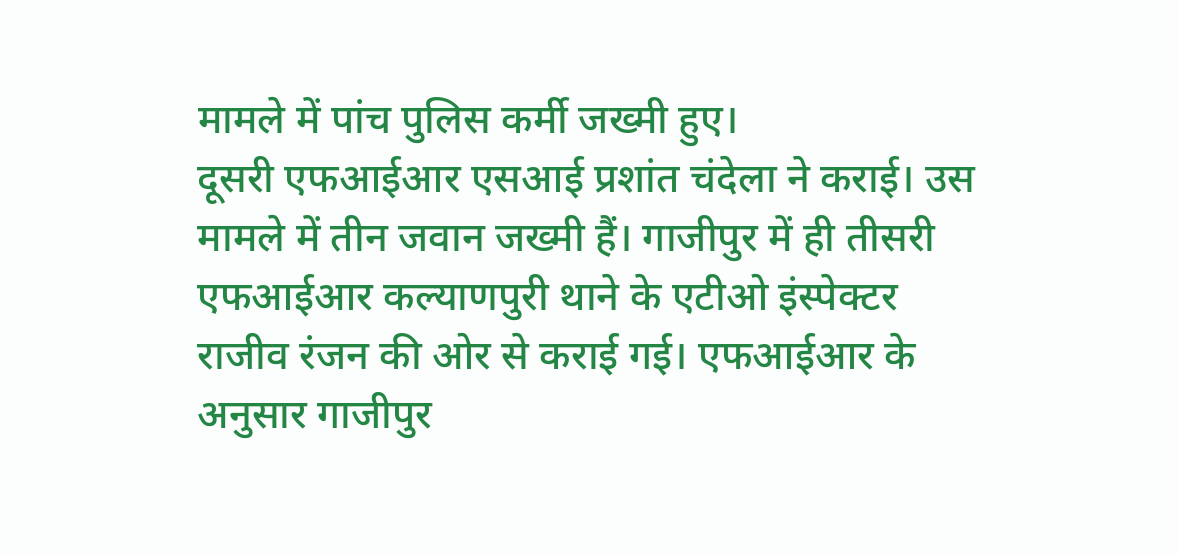मामले में पांच पुलिस कर्मी जख्मी हुए।
दूसरी एफआईआर एसआई प्रशांत चंदेला ने कराई। उस मामले में तीन जवान जख्मी हैं। गाजीपुर में ही तीसरी एफआईआर कल्याणपुरी थाने के एटीओ इंस्पेक्टर राजीव रंजन की ओर से कराई गई। एफआईआर के अनुसार गाजीपुर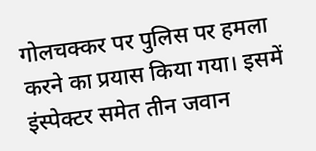गोलचक्कर पर पुलिस पर हमला करने का प्रयास किया गया। इसमें इंस्पेक्टर समेत तीन जवान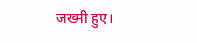जख्मी हुए।